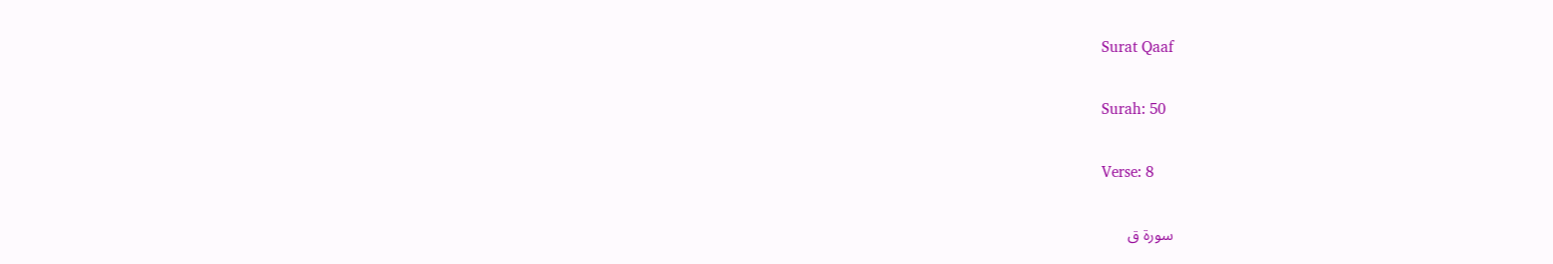Surat Qaaf

Surah: 50

Verse: 8

سورة ق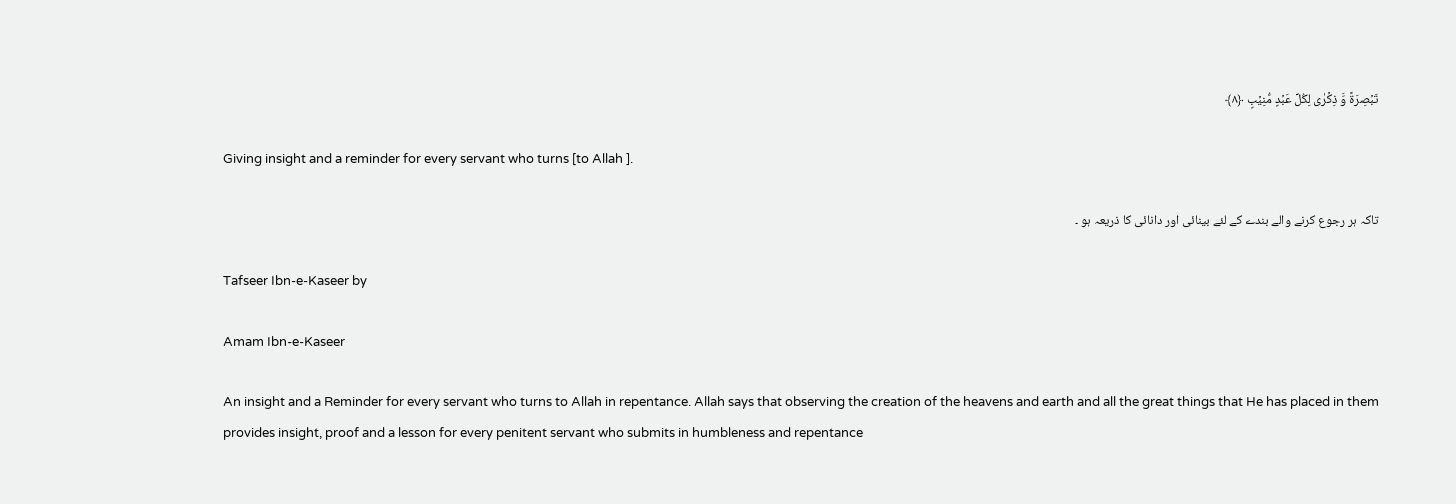تَبۡصِرَۃً وَّ ذِکۡرٰی لِکُلِّ عَبۡدٍ مُّنِیۡبٍ ﴿۸﴾

Giving insight and a reminder for every servant who turns [to Allah ].

تاکہ ہر رجوع کرنے والے بندے کے لئے بینائی اور دانائی کا ذریعہ ہو ۔

Tafseer Ibn-e-Kaseer by

Amam Ibn-e-Kaseer

An insight and a Reminder for every servant who turns to Allah in repentance. Allah says that observing the creation of the heavens and earth and all the great things that He has placed in them provides insight, proof and a lesson for every penitent servant who submits in humbleness and repentance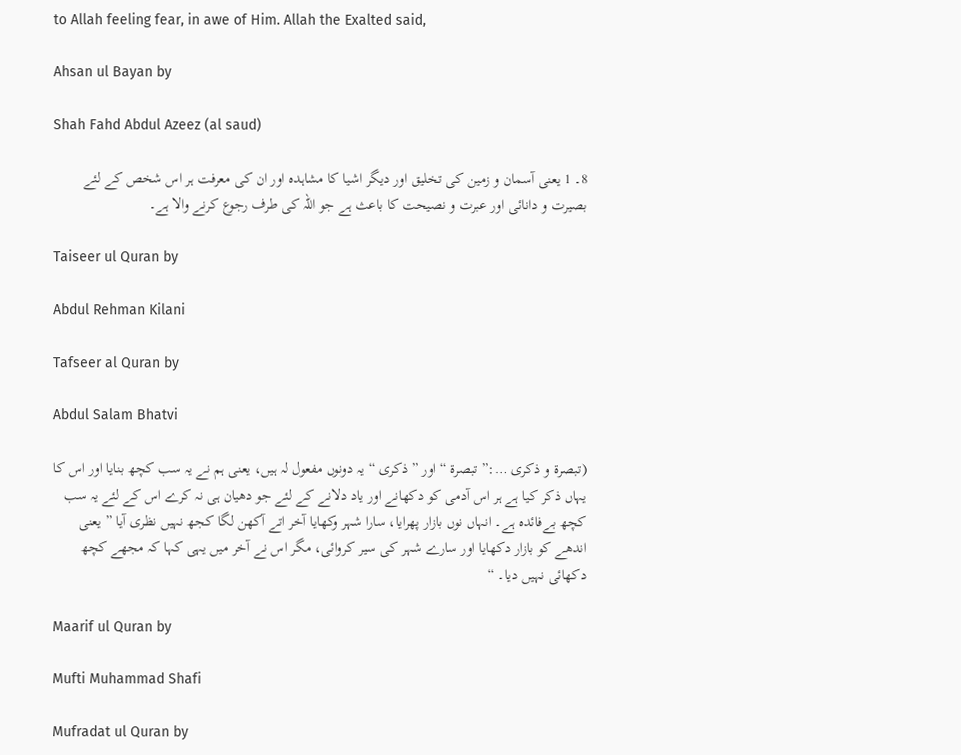to Allah feeling fear, in awe of Him. Allah the Exalted said,

Ahsan ul Bayan by

Shah Fahd Abdul Azeez (al saud)

8۔ 1 یعنی آسمان و زمین کی تخلیق اور دیگر اشیا کا مشاہدہ اور ان کی معرفت ہر اس شخص کے لئے بصیرت و دانائی اور عبرت و نصیحت کا باعث ہے جو اللہ کی طرف رجوع کرنے والا ہے۔

Taiseer ul Quran by

Abdul Rehman Kilani

Tafseer al Quran by

Abdul Salam Bhatvi

(تبصرۃ و ذکری …:” تبصرۃ “ اور ” ذکری “ یہ دونوں مفعول لہ ہیں، یعنی ہم نے یہ سب کچھ بنایا اور اس کا یہاں ذکر کیا ہے ہر اس آدمی کو دکھانے اور یاد دلانے کے لئے جو دھیان ہی نہ کرے اس کے لئے یہ سب کچھ بےفائدہ ہے۔ انہاں نوں بازار پھرایا، سارا شہر وکھایا آخر اتے آکھن لگا کجھ نہیں نظری آیا ” یعنی اندھے کو بازار دکھایا اور سارے شہر کی سیر کروائی، مگر اس نے آخر میں یہی کہا کہ مجھے کچھ دکھائی نہیں دیا۔ “

Maarif ul Quran by

Mufti Muhammad Shafi

Mufradat ul Quran by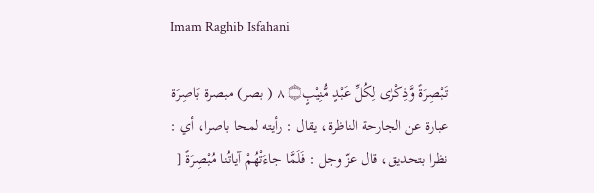Imam Raghib Isfahani

تَبْصِرَۃً وَّذِكْرٰى لِكُلِّ عَبْدٍ مُّنِيْبٍ۝ ٨ ( بصر) مبصرۃ بَاصِرَة عبارة عن الجارحة الناظرة، يقال : رأيته لمحا باصرا، أي : نظرا بتحدیق، قال عزّ وجل : فَلَمَّا جاءَتْهُمْ آياتُنا مُبْصِرَةً [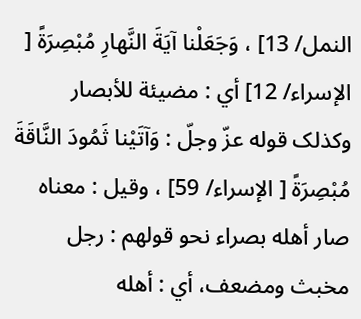النمل/ 13] ، وَجَعَلْنا آيَةَ النَّهارِ مُبْصِرَةً [ الإسراء/ 12] أي : مضيئة للأبصار وکذلک قوله عزّ وجلّ : وَآتَيْنا ثَمُودَ النَّاقَةَ مُبْصِرَةً [ الإسراء/ 59] ، وقیل : معناه صار أهله بصراء نحو قولهم : رجل مخبث ومضعف، أي : أهله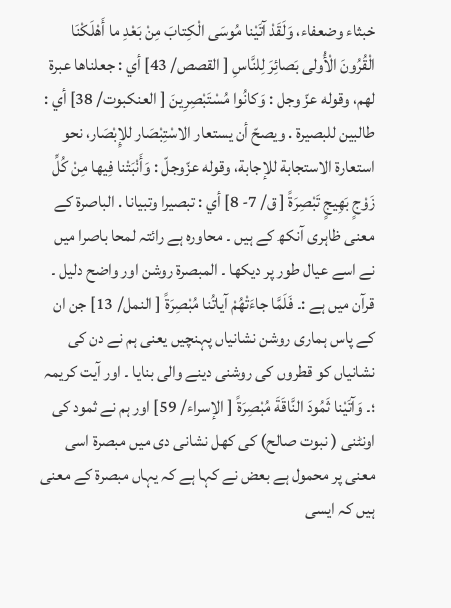خبثاء وضعفاء، وَلَقَدْ آتَيْنا مُوسَى الْكِتابَ مِنْ بَعْدِ ما أَهْلَكْنَا الْقُرُونَ الْأُولی بَصائِرَ لِلنَّاسِ [ القصص/ 43] أي : جعلناها عبرة لهم، وقوله عزّ وجل : وَكانُوا مُسْتَبْصِرِينَ [ العنکبوت/ 38] أي : طالبین للبصیرة . ويصحّ أن يستعار الاسْتِبْصَار للإِبْصَار، نحو استعارة الاستجابة للإجابة، وقوله عزّوجلّ : وَأَنْبَتْنا فِيها مِنْ كُلِّ زَوْجٍ بَهِيجٍ تَبْصِرَةً [ ق/ 7- 8] أي : تبصیرا وتبیانا . الباصرۃ کے معنی ظاہری آنکھ کے ہیں ۔ محاورہ ہے رائتہ لمحا باصرا میں نے اسے عیال طور پر دیکھا ۔ المبصرۃ روشن اور واضح دلیل ۔ قرآن میں ہے :۔ فَلَمَّا جاءَتْهُمْ آياتُنا مُبْصِرَةً [ النمل/ 13] جن ان کے پاس ہماری روشن نشانیاں پہنچیں یعنی ہم نے دن کی نشانیاں کو قطروں کی روشنی دینے والی بنایا ۔ اور آیت کریمہ ؛۔ وَآتَيْنا ثَمُودَ النَّاقَةَ مُبْصِرَةً [ الإسراء/ 59] اور ہم نے ثمود کی اونٹنی ( نبوت صالح) کی کھل نشانی دی میں مبصرۃ اسی معنی پر محمول ہے بعض نے کہا ہے کہ یہاں مبصرۃ کے معنی ہیں کہ ایسی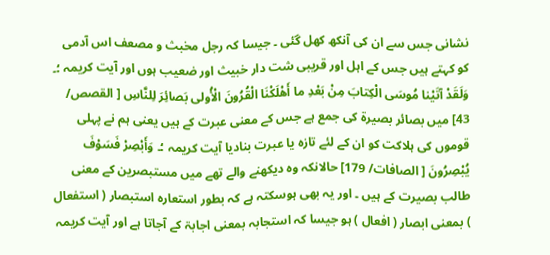نشانی جس سے ان کی آنکھ کھل گئی ۔ جیسا کہ رجل مخبث و مصعف اس آدمی کو کہتے ہیں جس کے اہل اور قریبی شت دار خبیث اور ضعیب ہوں اور آیت کریمہ ؛۔ وَلَقَدْ آتَيْنا مُوسَى الْكِتابَ مِنْ بَعْدِ ما أَهْلَكْنَا الْقُرُونَ الْأُولی بَصائِرَ لِلنَّاسِ [ القصص/ 43] میں بصائر بصیرۃ کی جمع ہے جس کے معنی عبرت کے ہیں یعنی ہم نے پہلی قوموں کی ہلاکت کو ان کے لئے تازہ یا عبرت بنادیا آیت کریمہ ؛۔ وَأَبْصِرْ فَسَوْفَ يُبْصِرُونَ [ الصافات/ 179] حالانکہ وہ دیکھنے والے تھے میں مستبصرین کے معنی طالب بصیرت کے ہیں ۔ اور یہ بھی ہوسکتہ ہے کہ بطور استعارہ استبصار ( استفعال ) بمعنی ابصار ( افعال ) ہو جیسا کہ استجابہ بمعنی اجابۃ کے آجاتا ہے اور آیت کریمہ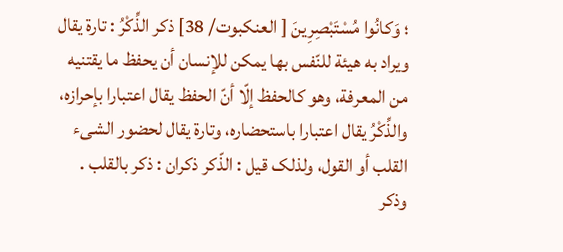؛ وَكانُوا مُسْتَبْصِرِينَ [ العنکبوت/ 38] ذكر الذِّكْرُ : تارة يقال ويراد به هيئة للنّفس بها يمكن للإنسان أن يحفظ ما يقتنيه من المعرفة، وهو کالحفظ إلّا أنّ الحفظ يقال اعتبارا بإحرازه، والذِّكْرُ يقال اعتبارا باستحضاره، وتارة يقال لحضور الشیء القلب أو القول، ولذلک قيل : الذّكر ذکران : ذكر بالقلب . وذکر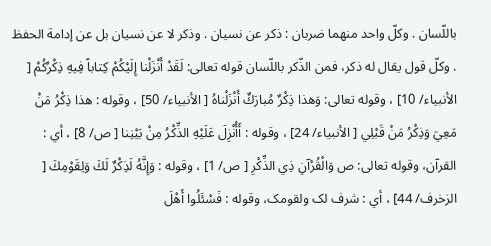باللّسان . وكلّ واحد منهما ضربان : ذكر عن نسیان . وذکر لا عن نسیان بل عن إدامة الحفظ . وكلّ قول يقال له ذكر، فمن الذّكر باللّسان قوله تعالی: لَقَدْ أَنْزَلْنا إِلَيْكُمْ كِتاباً فِيهِ ذِكْرُكُمْ [ الأنبیاء/ 10] ، وقوله تعالی: وَهذا ذِكْرٌ مُبارَكٌ أَنْزَلْناهُ [ الأنبیاء/ 50] ، وقوله : هذا ذِكْرُ مَنْ مَعِيَ وَذِكْرُ مَنْ قَبْلِي [ الأنبیاء/ 24] ، وقوله : أَأُنْزِلَ عَلَيْهِ الذِّكْرُ مِنْ بَيْنِنا [ ص/ 8] ، أي : القرآن، وقوله تعالی: ص وَالْقُرْآنِ ذِي الذِّكْرِ [ ص/ 1] ، وقوله : وَإِنَّهُ لَذِكْرٌ لَكَ وَلِقَوْمِكَ [ الزخرف/ 44] ، أي : شرف لک ولقومک، وقوله : فَسْئَلُوا أَهْلَ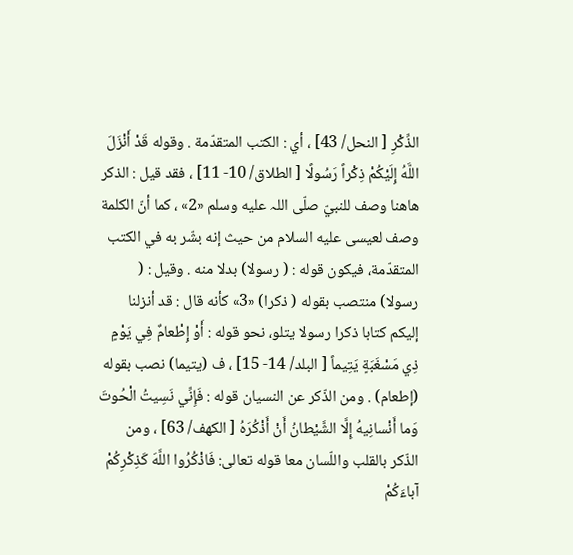الذِّكْرِ [ النحل/ 43] ، أي : الکتب المتقدّمة . وقوله قَدْ أَنْزَلَ اللَّهُ إِلَيْكُمْ ذِكْراً رَسُولًا [ الطلاق/ 10- 11] ، فقد قيل : الذکر هاهنا وصف للنبيّ صلّى اللہ عليه وسلم «2» ، كما أنّ الکلمة وصف لعیسی عليه السلام من حيث إنه بشّر به في الکتب المتقدّمة، فيكون قوله : ( رسولا) بدلا منه . وقیل : ( رسولا) منتصب بقوله ( ذکرا) «3» كأنه قال : قد أنزلنا إليكم کتابا ذکرا رسولا يتلو، نحو قوله : أَوْ إِطْعامٌ فِي يَوْمٍ ذِي مَسْغَبَةٍ يَتِيماً [ البلد/ 14- 15] ، ف (يتيما) نصب بقوله (إطعام) . ومن الذّكر عن النسیان قوله : فَإِنِّي نَسِيتُ الْحُوتَ وَما أَنْسانِيهُ إِلَّا الشَّيْطانُ أَنْ أَذْكُرَهُ [ الكهف/ 63] ، ومن الذّكر بالقلب واللّسان معا قوله تعالی: فَاذْكُرُوا اللَّهَ كَذِكْرِكُمْ آباءَكُمْ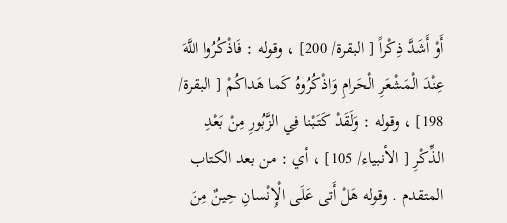أَوْ أَشَدَّ ذِكْراً [ البقرة/ 200] ، وقوله : فَاذْكُرُوا اللَّهَ عِنْدَ الْمَشْعَرِ الْحَرامِ وَاذْكُرُوهُ كَما هَداكُمْ [ البقرة/ 198] ، وقوله : وَلَقَدْ كَتَبْنا فِي الزَّبُورِ مِنْ بَعْدِ الذِّكْرِ [ الأنبیاء/ 105] ، أي : من بعد الکتاب المتقدم . وقوله هَلْ أَتى عَلَى الْإِنْسانِ حِينٌ مِنَ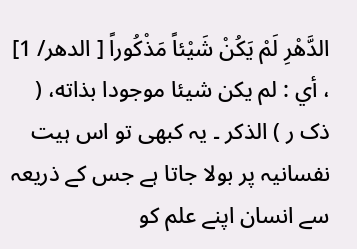الدَّهْرِ لَمْ يَكُنْ شَيْئاً مَذْكُوراً [ الدهر/ 1] ، أي : لم يكن شيئا موجودا بذاته، ( ذک ر ) الذکر ۔ یہ کبھی تو اس ہیت نفسانیہ پر بولا جاتا ہے جس کے ذریعہ سے انسان اپنے علم کو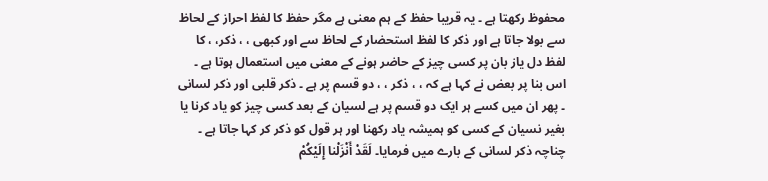محفوظ رکھتا ہے ۔ یہ قریبا حفظ کے ہم معنی ہے مگر حفظ کا لفظ احراز کے لحاظ سے بولا جاتا ہے اور ذکر کا لفظ استحضار کے لحاظ سے اور کبھی ، ، ذکر، ، کا لفظ دل یاز بان پر کسی چیز کے حاضر ہونے کے معنی میں استعمال ہوتا ہے ۔ اس بنا پر بعض نے کہا ہے کہ ، ، ذکر ، ، دو قسم پر ہے ۔ ذکر قلبی اور ذکر لسانی ۔ پھر ان میں کسے ہر ایک دو قسم پر ہے لسیان کے بعد کسی چیز کو یاد کرنا یا بغیر نسیان کے کسی کو ہمیشہ یاد رکھنا اور ہر قول کو ذکر کر کہا جاتا ہے ۔ چناچہ ذکر لسانی کے بارے میں فرمایا۔ لَقَدْ أَنْزَلْنا إِلَيْكُمْ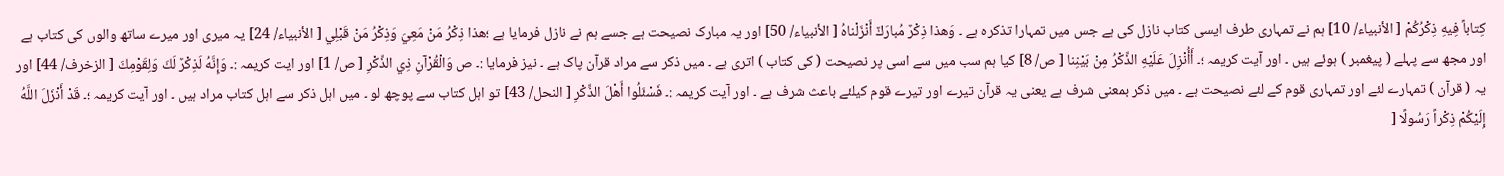كِتاباً فِيهِ ذِكْرُكُمْ [ الأنبیاء/ 10] ہم نے تمہاری طرف ایسی کتاب نازل کی ہے جس میں تمہارا تذکرہ ہے ۔ وَهذا ذِكْرٌ مُبارَكٌ أَنْزَلْناهُ [ الأنبیاء/ 50] اور یہ مبارک نصیحت ہے جسے ہم نے نازل فرمایا ہے ؛هذا ذِكْرُ مَنْ مَعِيَ وَذِكْرُ مَنْ قَبْلِي [ الأنبیاء/ 24] یہ میری اور میرے ساتھ والوں کی کتاب ہے اور مجھ سے پہلے ( پیغمبر ) ہوئے ہیں ۔ اور آیت کریمہ ؛۔ أَأُنْزِلَ عَلَيْهِ الذِّكْرُ مِنْ بَيْنِنا [ ص/ 8] کیا ہم سب میں سے اسی پر نصیحت ( کی کتاب ) اتری ہے ۔ میں ذکر سے مراد قرآن پاک ہے ۔ نیز فرمایا :۔ ص وَالْقُرْآنِ ذِي الذِّكْرِ [ ص/ 1] اور ایت کریمہ :۔ وَإِنَّهُ لَذِكْرٌ لَكَ وَلِقَوْمِكَ [ الزخرف/ 44] اور یہ ( قرآن ) تمہارے لئے اور تمہاری قوم کے لئے نصیحت ہے ۔ میں ذکر بمعنی شرف ہے یعنی یہ قرآن تیرے اور تیرے قوم کیلئے باعث شرف ہے ۔ اور آیت کریمہ :۔ فَسْئَلُوا أَهْلَ الذِّكْرِ [ النحل/ 43] تو اہل کتاب سے پوچھ لو ۔ میں اہل ذکر سے اہل کتاب مراد ہیں ۔ اور آیت کریمہ ؛۔ قَدْ أَنْزَلَ اللَّهُ إِلَيْكُمْ ذِكْراً رَسُولًا [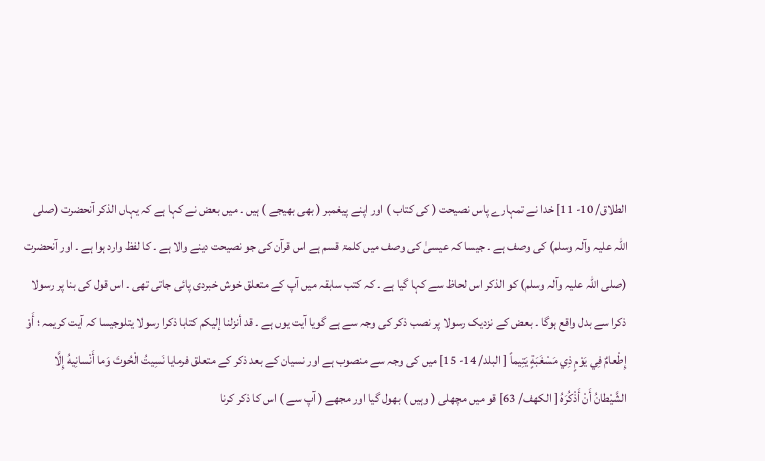الطلاق/ 10- 11] خدا نے تمہارے پاس نصیحت ( کی کتاب ) اور اپنے پیغمبر ( بھی بھیجے ) ہیں ۔ میں بعض نے کہا ہے کہ یہاں الذکر آنحضرت (صلی اللہ علیہ وآلہ وسلم) کی وصف ہے ۔ جیسا کہ عیسیٰ کی وصف میں کلمۃ قسم ہے اس قرآن کی جو نصیحت دینے والا ہے ۔ کا لفظ وارد ہوا ہے ۔ اور آنحضرت (صلی اللہ علیہ وآلہ وسلم) کو الذکر اس لحاظ سے کہا گیا ہے ۔ کہ کتب سابقہ میں آپ کے متعلق خوش خبردی پائی جاتی تھی ۔ اس قول کی بنا پر رسولا ذکرا سے بدل واقع ہوگا ۔ بعض کے نزدیک رسولا پر نصب ذکر کی وجہ سے ہے گویا آیت یوں ہے ۔ قد أنزلنا إليكم کتابا ذکرا رسولا يتلوجیسا کہ آیت کریمہ ؛ أَوْ إِطْعامٌ فِي يَوْمٍ ذِي مَسْغَبَةٍ يَتِيماً [ البلد/ 14- 15] میں کی وجہ سے منصوب ہے اور نسیان کے بعد ذکر کے متعلق فرمایا نَسِيتُ الْحُوتَ وَما أَنْسانِيهُ إِلَّا الشَّيْطانُ أَنْ أَذْكُرَهُ [ الكهف/ 63] قو میں مچھلی ( وہیں ) بھول گیا اور مجھے ( آپ سے ) اس کا ذکر کرنا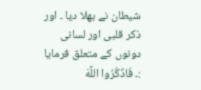شیطان نے بھلا دیا ۔ اور ذکر قلبی اور لسانی دونوں کے متعلق فرمایا :۔ فَاذْكُرُوا اللَّهَ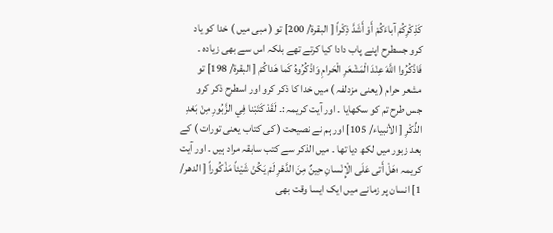كَذِكْرِكُمْ آباءَكُمْ أَوْ أَشَدَّ ذِكْراً [ البقرة/ 200] تو ( مبی میں ) خدا کو یاد کرو جسطرح اپنے پاب دادا کیا کرتے تھے بلکہ اس سے بھی زیادہ ۔ فَاذْكُرُوا اللَّهَ عِنْدَ الْمَشْعَرِ الْحَرامِ وَاذْكُرُوهُ كَما هَداكُمْ [ البقرة/ 198] تو مشعر حرام ( یعنی مزدلفہ ) میں خدا کا ذکر کرو اور اسطرح ذکر کرو جس طرح تم کو سکھایا ۔ اور آیت کریمہ :۔ لَقَدْ كَتَبْنا فِي الزَّبُورِ مِنْ بَعْدِ الذِّكْرِ [ الأنبیاء/ 105] اور ہم نے نصیحت ( کی کتاب یعنی تورات ) کے بعد زبور میں لکھ دیا تھا ۔ میں الذکر سے کتب سابقہ مراد ہیں ۔ اور آیت کریمہ ؛هَلْ أَتى عَلَى الْإِنْسانِ حِينٌ مِنَ الدَّهْرِ لَمْ يَكُنْ شَيْئاً مَذْكُوراً [ الدهر/ 1] انسان پر زمانے میں ایک ایسا وقت بھی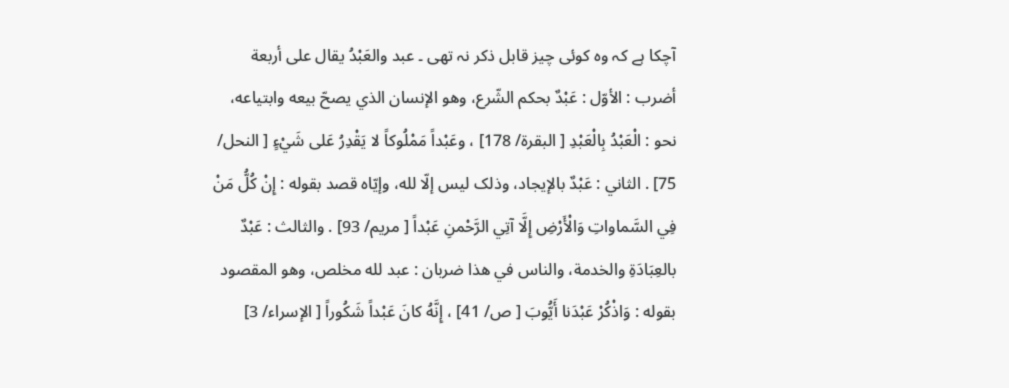آچکا ہے کہ وہ کوئی چیز قابل ذکر نہ تھی ۔ عبد والعَبْدُ يقال علی أربعة أضرب : الأوّل : عَبْدٌ بحکم الشّرع، وهو الإنسان الذي يصحّ بيعه وابتیاعه، نحو : الْعَبْدُ بِالْعَبْدِ [ البقرة/ 178] ، وعَبْداً مَمْلُوكاً لا يَقْدِرُ عَلى شَيْءٍ [ النحل/ 75] . الثاني : عَبْدٌ بالإيجاد، وذلک ليس إلّا لله، وإيّاه قصد بقوله : إِنْ كُلُّ مَنْ فِي السَّماواتِ وَالْأَرْضِ إِلَّا آتِي الرَّحْمنِ عَبْداً [ مریم/ 93] . والثالث : عَبْدٌ بالعِبَادَةِ والخدمة، والناس في هذا ضربان : عبد لله مخلص، وهو المقصود بقوله : وَاذْكُرْ عَبْدَنا أَيُّوبَ [ ص/ 41] ، إِنَّهُ كانَ عَبْداً شَكُوراً [ الإسراء/ 3]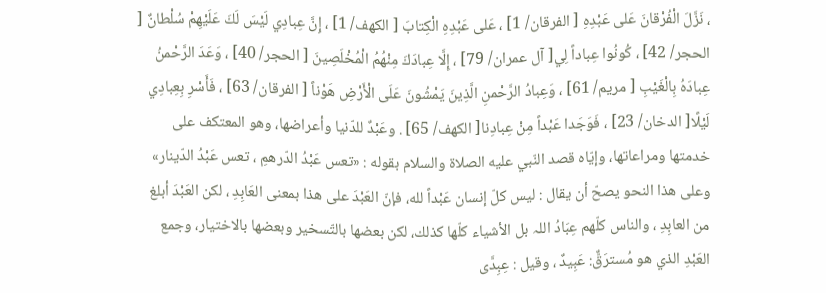، نَزَّلَ الْفُرْقانَ عَلى عَبْدِهِ [ الفرقان/ 1] ، عَلى عَبْدِهِ الْكِتابَ [ الكهف/ 1] ، إِنَّ عِبادِي لَيْسَ لَكَ عَلَيْهِمْ سُلْطانٌ [ الحجر/ 42] ، كُونُوا عِباداً لِي[ آل عمران/ 79] ، إِلَّا عِبادَكَ مِنْهُمُ الْمُخْلَصِينَ [ الحجر/ 40] ، وَعَدَ الرَّحْمنُ عِبادَهُ بِالْغَيْبِ [ مریم/ 61] ، وَعِبادُ الرَّحْمنِ الَّذِينَ يَمْشُونَ عَلَى الْأَرْضِ هَوْناً [ الفرقان/ 63] ، فَأَسْرِ بِعِبادِي لَيْلًا[ الدخان/ 23] ، فَوَجَدا عَبْداً مِنْ عِبادِنا[ الكهف/ 65] . وعَبْدٌ للدّنيا وأعراضها، وهو المعتکف علی خدمتها ومراعاتها، وإيّاه قصد النّبي عليه الصلاة والسلام بقوله : «تعس عَبْدُ الدّرهمِ ، تعس عَبْدُ الدّينار» وعلی هذا النحو يصحّ أن يقال : ليس كلّ إنسان عَبْداً لله، فإنّ العَبْدَ علی هذا بمعنی العَابِدِ ، لکن العَبْدَ أبلغ من العابِدِ ، والناس کلّهم عِبَادُ اللہ بل الأشياء کلّها كذلك، لکن بعضها بالتّسخیر وبعضها بالاختیار، وجمع العَبْدِ الذي هو مُسترَقٌّ: عَبِيدٌ ، وقیل : عِبِدَّى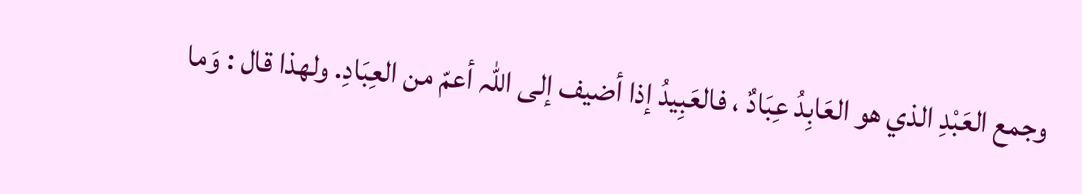وجمع العَبْدِ الذي هو العَابِدُ عِبَادٌ ، فالعَبِيدُ إذا أضيف إلى اللہ أعمّ من العِبَادِ. ولهذا قال : وَما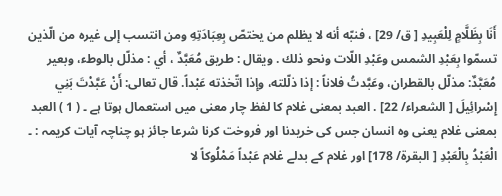أَنَا بِظَلَّامٍ لِلْعَبِيدِ [ ق/ 29] ، فنبّه أنه لا يظلم من يختصّ بِعِبَادَتِهِ ومن انتسب إلى غيره من الّذين تسمّوا بِعَبْدِ الشمس وعَبْدِ اللّات ونحو ذلك . ويقال : طریق مُعَبَّدٌ ، أي : مذلّل بالوطء، وبعیر مُعَبَّدٌ: مذلّل بالقطران، وعَبَّدتُ فلاناً : إذا ذلّلته، وإذا اتّخذته عَبْداً. قال تعالی: أَنْ عَبَّدْتَ بَنِي إِسْرائِيلَ [ الشعراء/ 22] . العبد بمعنی غلام کا لفظ چار معنی میں استعمال ہوتا ہے ۔ ( 1 ) العبد بمعنی غلام یعنی وہ انسان جس کی خریدنا اور فروخت کرنا شرعا جائز ہو چناچہ آیات کریمہ : ۔ الْعَبْدُ بِالْعَبْدِ [ البقرة/ 178] اور غلام کے بدلے غلام عَبْداً مَمْلُوكاً لا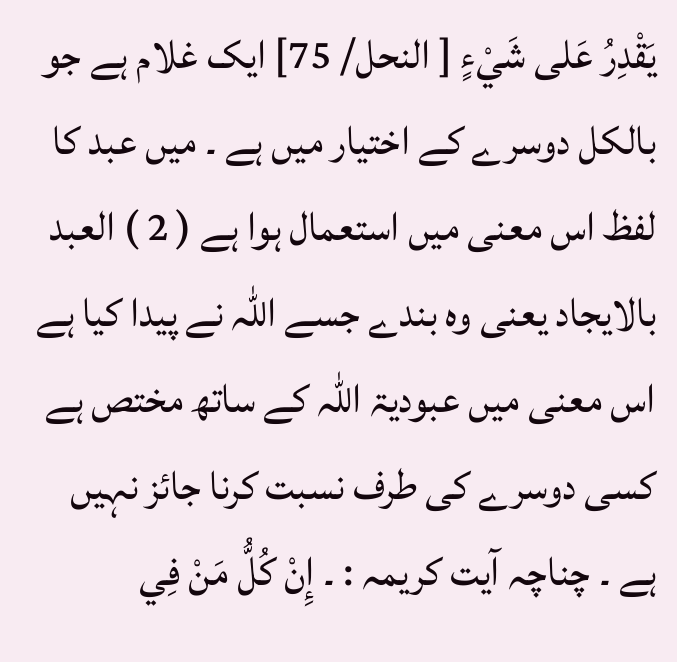يَقْدِرُ عَلى شَيْءٍ [ النحل/ 75] ایک غلام ہے جو بالکل دوسرے کے اختیار میں ہے ۔ میں عبد کا لفظ اس معنی میں استعمال ہوا ہے ( 2 ) العبد بالایجاد یعنی وہ بندے جسے اللہ نے پیدا کیا ہے اس معنی میں عبودیۃ اللہ کے ساتھ مختص ہے کسی دوسرے کی طرف نسبت کرنا جائز نہیں ہے ۔ چناچہ آیت کریمہ : ۔ إِنْ كُلُّ مَنْ فِي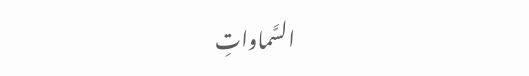السَّماواتِ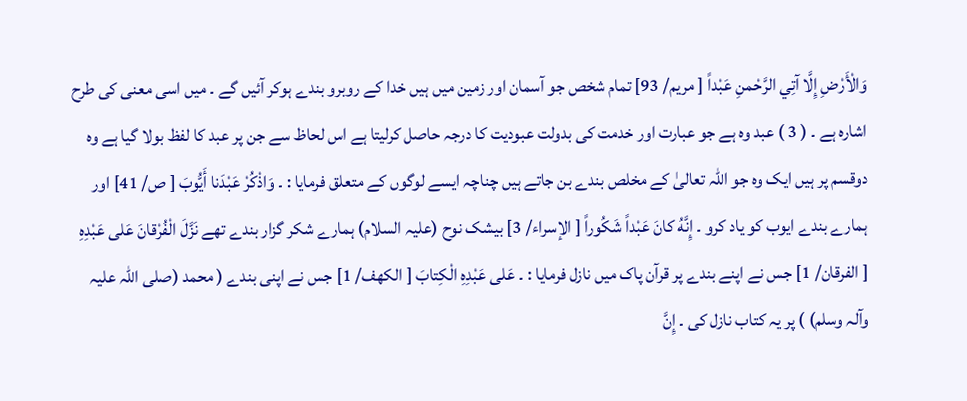وَالْأَرْضِ إِلَّا آتِي الرَّحْمنِ عَبْداً [ مریم/ 93] تمام شخص جو آسمان اور زمین میں ہیں خدا کے روبرو بندے ہوکر آئیں گے ۔ میں اسی معنی کی طرح اشارہ ہے ۔ ( 3 ) عبد وہ ہے جو عبارت اور خدمت کی بدولت عبودیت کا درجہ حاصل کرلیتا ہے اس لحاظ سے جن پر عبد کا لفظ بولا گیا ہے وہ دوقسم پر ہیں ایک وہ جو اللہ تعالیٰ کے مخلص بندے بن جاتے ہیں چناچہ ایسے لوگوں کے متعلق فرمایا : ۔ وَاذْكُرْ عَبْدَنا أَيُّوبَ [ ص/ 41] اور ہمارے بندے ایوب کو یاد کرو ۔ إِنَّهُ كانَ عَبْداً شَكُوراً [ الإسراء/ 3] بیشک نوح (علیہ السلام) ہمارے شکر گزار بندے تھے نَزَّلَ الْفُرْقانَ عَلى عَبْدِهِ [ الفرقان/ 1] جس نے اپنے بندے پر قرآن پاک میں نازل فرمایا : ۔ عَلى عَبْدِهِ الْكِتابَ [ الكهف/ 1] جس نے اپنی بندے ( محمد (صلی اللہ علیہ وآلہ وسلم) ) پر یہ کتاب نازل کی ۔ إِنَّ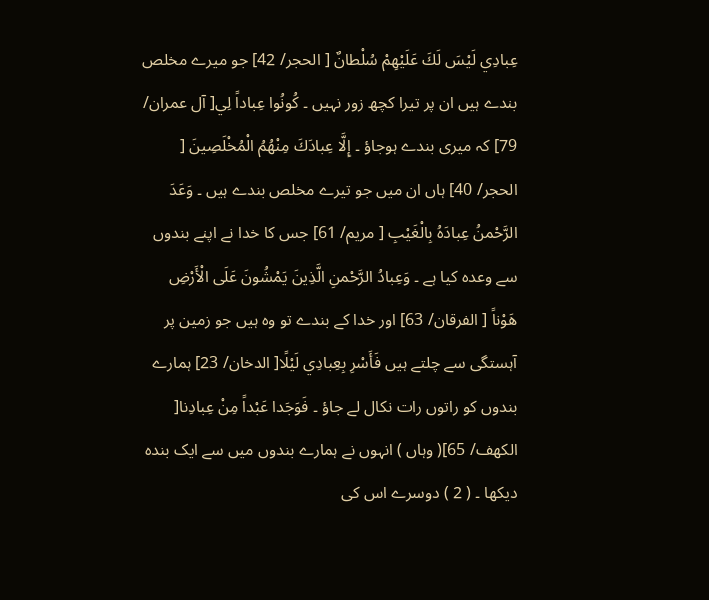عِبادِي لَيْسَ لَكَ عَلَيْهِمْ سُلْطانٌ [ الحجر/ 42] جو میرے مخلص بندے ہیں ان پر تیرا کچھ زور نہیں ۔ كُونُوا عِباداً لِي[ آل عمران/ 79] کہ میری بندے ہوجاؤ ۔ إِلَّا عِبادَكَ مِنْهُمُ الْمُخْلَصِينَ [ الحجر/ 40] ہاں ان میں جو تیرے مخلص بندے ہیں ۔ وَعَدَ الرَّحْمنُ عِبادَهُ بِالْغَيْبِ [ مریم/ 61] جس کا خدا نے اپنے بندوں سے وعدہ کیا ہے ۔ وَعِبادُ الرَّحْمنِ الَّذِينَ يَمْشُونَ عَلَى الْأَرْضِ هَوْناً [ الفرقان/ 63] اور خدا کے بندے تو وہ ہیں جو زمین پر آہستگی سے چلتے ہیں فَأَسْرِ بِعِبادِي لَيْلًا[ الدخان/ 23] ہمارے بندوں کو راتوں رات نکال لے جاؤ ۔ فَوَجَدا عَبْداً مِنْ عِبادِنا[ الكهف/ 65]( وہاں ) انہوں نے ہمارے بندوں میں سے ایک بندہ دیکھا ۔ ( 2 ) دوسرے اس کی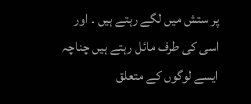پر ستش میں لگے رہتے ہیں ۔ اور اسی کی طرف مائل رہتے ہیں چناچہ ایسے لوگوں کے متعلق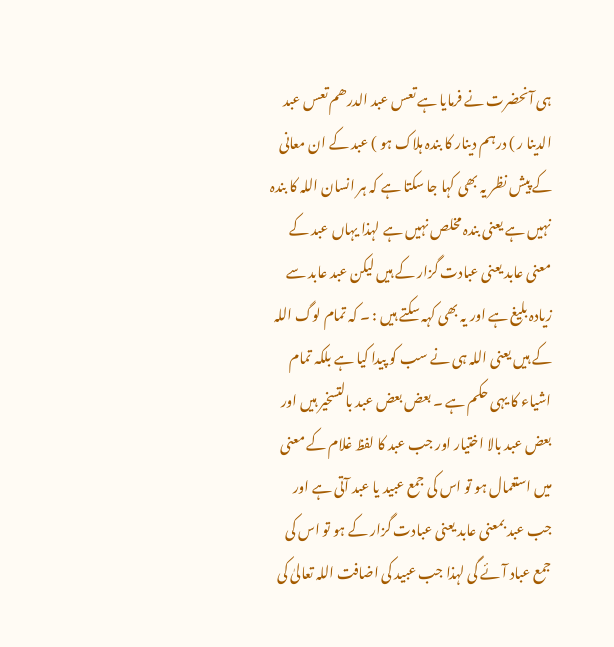ہی آنحضرت نے فرمایا ہے تعس عبد الدرھم تعس عبد الدینا ر ) درہم دینار کا بندہ ہلاک ہو ) عبد کے ان معانی کے پیش نظر یہ بھی کہا جا سکتا ہے کہ ہر انسان اللہ کا بندہ نہیں ہے یعنی بندہ مخلص نہیں ہے لہذا یہاں عبد کے معنی عابد یعنی عبادت گزار کے ہیں لیکن عبد عابد سے زیادہ بلیغ ہے اور یہ بھی کہہ سکتے ہیں : ۔ کہ تمام لوگ اللہ کے ہیں یعنی اللہ ہی نے سب کو پیدا کیا ہے بلکہ تمام اشیاء کا یہی حکم ہے ۔ بعض بعض عبد بالتسخیر ہیں اور بعض عبد بالا اختیار اور جب عبد کا لفظ غلام کے معنی میں استعمال ہو تو اس کی جمع عبید یا عبد آتی ہے اور جب عبد بمعنی عابد یعنی عبادت گزار کے ہو تو اس کی جمع عباد آئے گی لہذا جب عبید کی اضافت اللہ تعالیٰ کی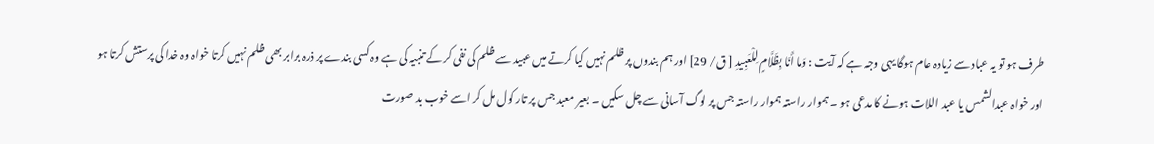طرف ہو تو یہ عباد سے زیادہ عام ہوگا یہی وجہ ہے کہ آیت : وَما أَنَا بِظَلَّامٍ لِلْعَبِيدِ [ ق/ 29] اور ہم بندوں پر ظلم نہیں کیا کرتے میں عبید سے ظلم کی نفی کر کے تنبیہ کی ہے وہ کسی بندے پر ذرہ برابر بھی ظلم نہیں کرتا خواہ وہ خدا کی پرستش کرتا ہو اور خواہ عبدالشمس یا عبد اللات ہونے کا مدعی ہو ۔ ہموار راستہ ہموار راستہ جس پر لوگ آسانی سے چل سکیں ۔ بعیر معبد جس پر تار کول مل کر اسے خوب بد صورت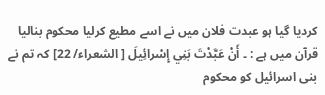کردیا گیا ہو عبدت فلان میں نے اسے مطیع کرلیا محکوم بنالیا قرآن میں ہے : ۔ أَنْ عَبَّدْتَ بَنِي إِسْرائِيلَ [ الشعراء/ 22] کہ تم نے بنی اسرائیل کو محکوم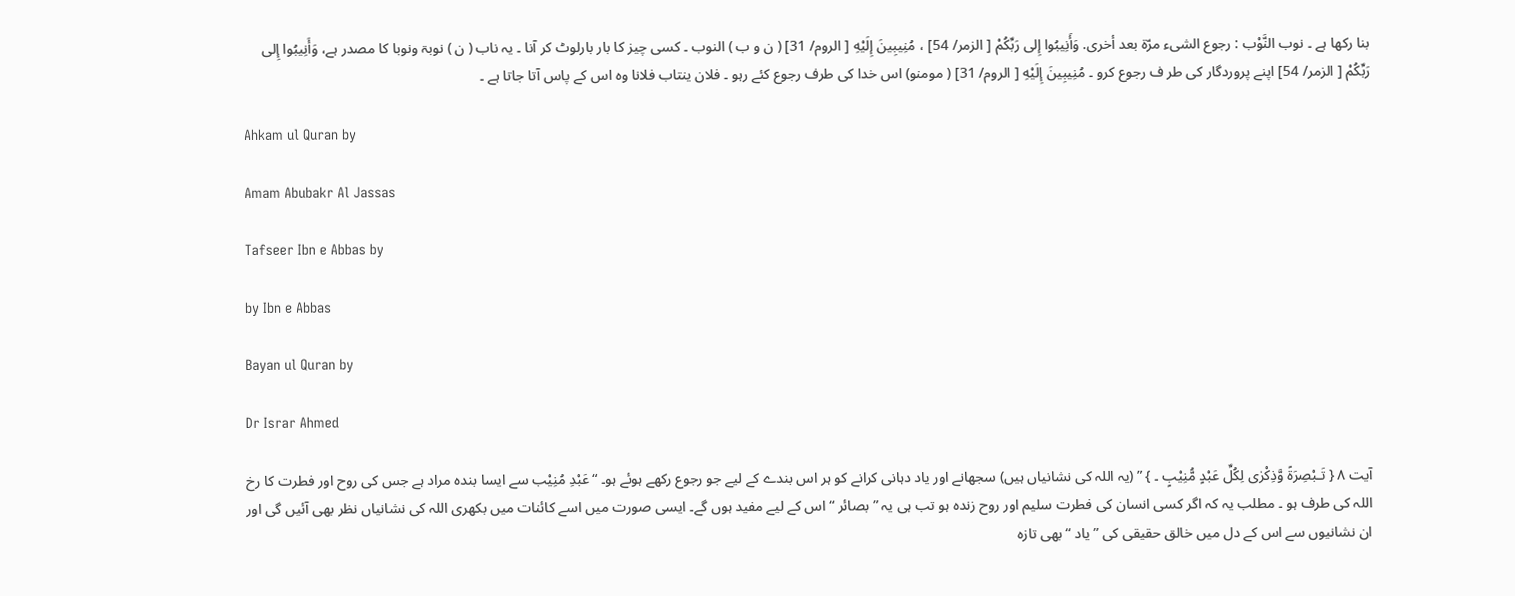بنا رکھا ہے ۔ نوب النَّوْب : رجوع الشیء مرّة بعد أخری. وَأَنِيبُوا إِلى رَبِّكُمْ [ الزمر/ 54] ، مُنِيبِينَ إِلَيْهِ [ الروم/ 31] ( ن و ب ) النوب ۔ کسی چیز کا بار بارلوٹ کر آنا ۔ یہ ناب ( ن ) نوبۃ ونوبا کا مصدر ہے، وَأَنِيبُوا إِلى رَبِّكُمْ [ الزمر/ 54] اپنے پروردگار کی طر ف رجوع کرو ۔ مُنِيبِينَ إِلَيْهِ [ الروم/ 31] ( مومنو) اس خدا کی طرف رجوع کئے رہو ۔ فلان ینتاب فلانا وہ اس کے پاس آتا جاتا ہے ۔

Ahkam ul Quran by

Amam Abubakr Al Jassas

Tafseer Ibn e Abbas by

by Ibn e Abbas

Bayan ul Quran by

Dr Israr Ahmed

آیت ٨ { تَـبْصِرَۃً وَّذِکْرٰی لِکُلِّ عَبْدٍ مُّنِیْبٍ ۔ } ” (یہ اللہ کی نشانیاں ہیں) سجھانے اور یاد دہانی کرانے کو ہر اس بندے کے لیے جو رجوع رکھے ہوئے ہو۔ “ عَبْدِ مُنِیْب سے ایسا بندہ مراد ہے جس کی روح اور فطرت کا رخ اللہ کی طرف ہو ۔ مطلب یہ کہ اگر کسی انسان کی فطرت سلیم اور روح زندہ ہو تب ہی یہ ” بصائر “ اس کے لیے مفید ہوں گے۔ ایسی صورت میں اسے کائنات میں بکھری اللہ کی نشانیاں نظر بھی آئیں گی اور ان نشانیوں سے اس کے دل میں خالق حقیقی کی ” یاد “ بھی تازہ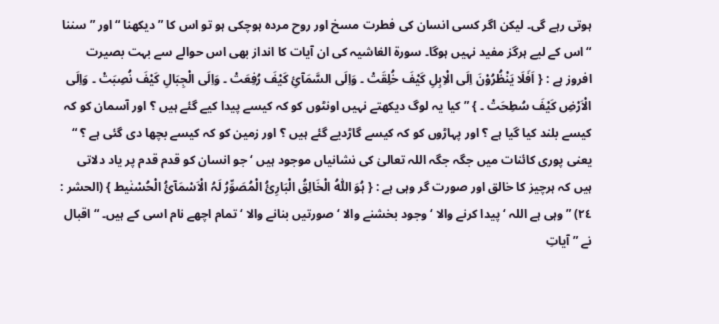ہوتی رہے گی۔ لیکن اگر کسی انسان کی فطرت مسخ اور روح مردہ ہوچکی ہو تو اس کا ” دیکھنا “ اور ” سننا “ اس کے لیے ہرگز مفید نہیں ہوگا۔ سورة الغاشیہ کی ان آیات کا انداز بھی اس حوالے سے بہت بصیرت افروز ہے : { اَفَلَا یَنْظُرُوْنَ اِلَی الْاِبِلِ کَیْفَ خُلِقَتْ ۔ وَاِلَی السَّمَآئِ کَیْفَ رُفِعَتْ ۔ وَاِلَی الْجِبَالِ کَیْفَ نُصِبَتْ ۔ وَاِلَی الْاَرْضِ کَیْفَ سُطِحَتْ ۔ } ” کیا یہ لوگ دیکھتے نہیں اونٹوں کو کہ کیسے پیدا کیے گئے ہیں ؟ اور آسمان کو کہ کیسے بلند کیا گیا ہے ؟ اور پہاڑوں کو کہ کیسے گاڑدیے گئے ہیں ؟ اور زمین کو کہ کیسے بچھا دی گئی ہے ؟ “ یعنی پوری کائنات میں جگہ جگہ اللہ تعالیٰ کی نشانیاں موجود ہیں ‘ جو انسان کو قدم قدم پر یاد دلاتی ہیں کہ ہرچیز کا خالق اور صورت گر وہی ہے : { ہُوَ اللّٰہُ الْخَالِقُ الْبَارِئُ الْمُصَوِّرُ لَہُ الْاَسْمَآئُ الْحُسْنٰیط } (الحشر : ٢٤) ” وہی ہے اللہ ‘ پیدا کرنے والا ‘ وجود بخشنے والا ‘ صورتیں بنانے والا ‘ تمام اچھے نام اسی کے ہیں۔ “ اقبال نے ” آیاتِ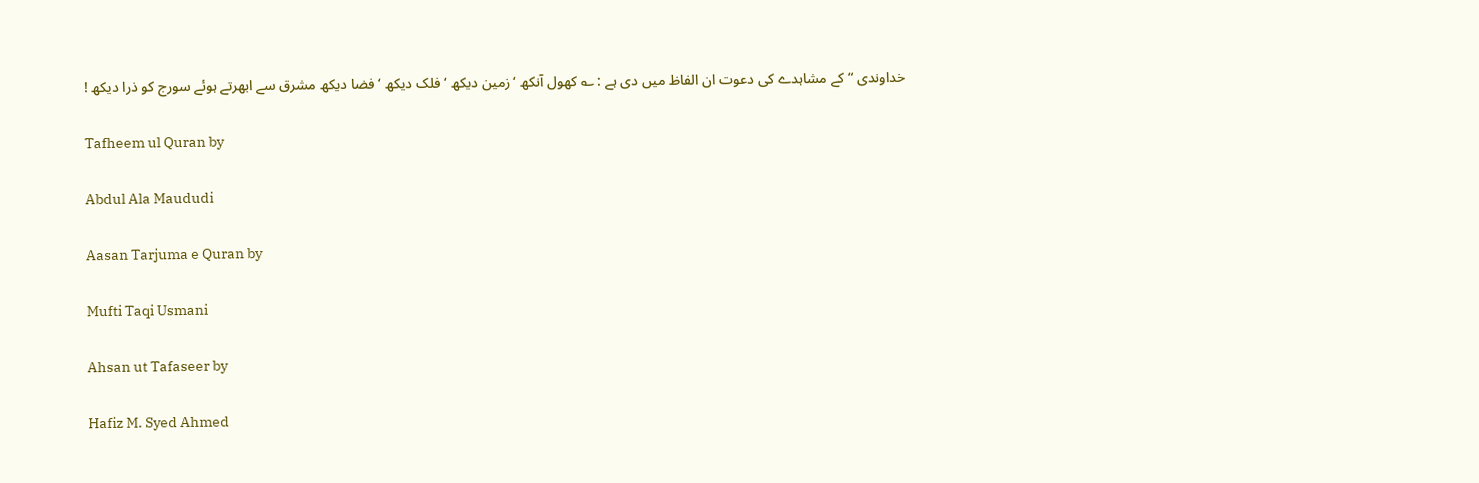خداوندی “ کے مشاہدے کی دعوت ان الفاظ میں دی ہے : ؎ کھول آنکھ ‘ زمین دیکھ ‘ فلک دیکھ ‘ فضا دیکھ مشرق سے ابھرتے ہوئے سورج کو ذرا دیکھ !

Tafheem ul Quran by

Abdul Ala Maududi

Aasan Tarjuma e Quran by

Mufti Taqi Usmani

Ahsan ut Tafaseer by

Hafiz M. Syed Ahmed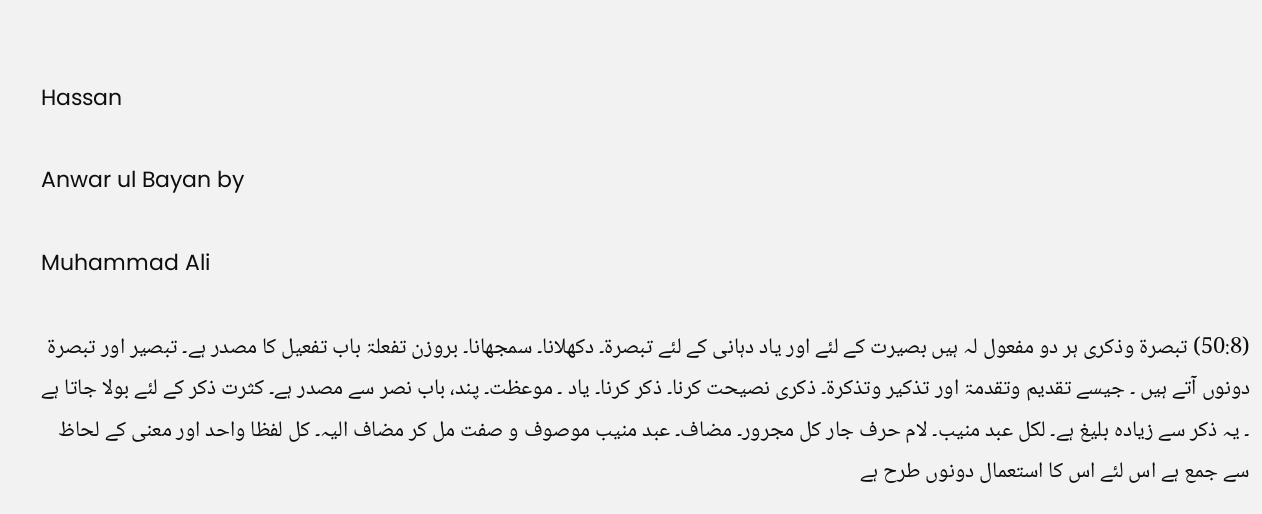Hassan

Anwar ul Bayan by

Muhammad Ali

(50:8) تبصرۃ وذکری ہر دو مفعول لہ ہیں بصیرت کے لئے اور یاد دہانی کے لئے تبصرۃ۔ دکھلانا۔ سمجھانا۔ بروزن تفعلۃ باب تفعیل کا مصدر ہے۔ تبصیر اور تبصرۃ دونوں آتے ہیں ۔ جیسے تقدیم وتقدمۃ اور تذکیر وتذکرۃ۔ ذکری نصیحت کرنا۔ ذکر کرنا۔ یاد ۔ موعظت۔ پند، باب نصر سے مصدر ہے۔ کثرت ذکر کے لئے بولا جاتا ہے ۔ یہ ذکر سے زیادہ بلیغ ہے۔ لکل عبد منیب۔ لام حرف جار کل مجرور۔ مضاف۔ عبد منیب موصوف و صفت مل کر مضاف الیہ۔ کل لفظا واحد اور معنی کے لحاظ سے جمع ہے اس لئے اس کا استعمال دونوں طرح ہے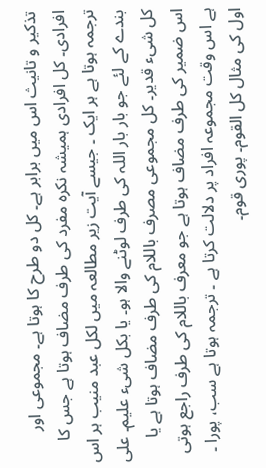تذکیر و تانیث اس میں برابر ہے۔ کل دو طرح کا ہوتا ہے۔ مجموعی اور افرادی۔ کل افرادی ہمیشہ نکرہ مفرد کی طرف مضاف ہوتا ہے جس کا ترجمہ ہوتا ہے ہر ایک ۔ جیسے آیت زیر مطالعہ میں لکل عبد منیب ہر اس بندے کے لئے جو بار بار اللہ کی طرف لوٹنے والا ہو۔ یا بکل شیء علیم۔ علی کل شیء قدیر۔ کل مجموعی مصرف باللام کی طرف مضاف ہوتا ہے یا اس ضمیر کی طرف مضاف ہوتا ہے جو معرف باللام کی طرف راجع ہوتی ہے اس وقت مجموعہ افراد پر دلالت کرتا ہے ۔ ترجمہ ہوتا ہے سب، پورا ۔ اول کی مثال کل القوم۔ پوری قوم۔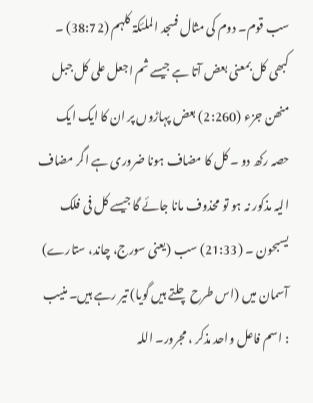سب قوم۔ دوم کی مثال فسجد الملئکۃ کلہم (38:72) ۔ کبھی کل بمعنی بعض آتا ہے جیسے ثم اجعل علی کل جبل منھن جزء (2:260) بعض پہاڑوں پر ان کا ایک ایک حصہ رکھ دو ۔ کل کا مضاف ہونا ضروری ہے اگر مضاف الیہ مذکور نہ ہو تو محذوف مانا جائے گا جیسے کل فی فلک یسبحون ۔ (21:33) سب (یعنی سورج، چاند، ستارے) آسمان میں (اس طرح چلتے ہیں گویا) تیر رہے ہیں۔ منیب : اسم فاعل واحد مذکر ، مجرور۔ اللہ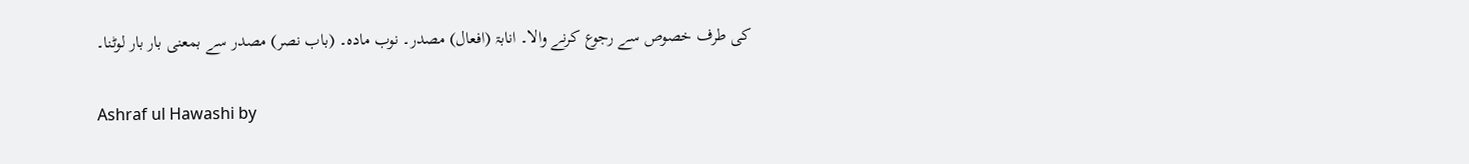کی طرف خصوص سے رجوع کرنے والا۔ انابۃ (افعال) مصدر۔ نوب مادہ۔ (باب نصر) مصدر سے بمعنی بار بار لوٹنا۔

Ashraf ul Hawashi by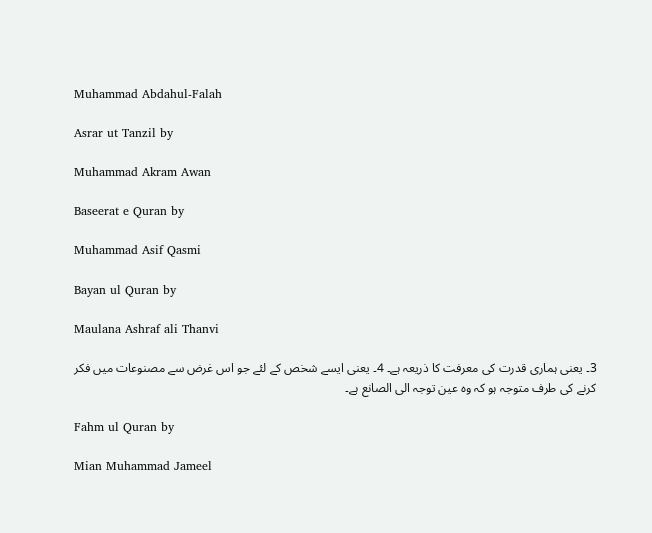Muhammad Abdahul-Falah

Asrar ut Tanzil by

Muhammad Akram Awan

Baseerat e Quran by

Muhammad Asif Qasmi

Bayan ul Quran by

Maulana Ashraf ali Thanvi

3۔ یعنی ہماری قدرت کی معرفت کا ذریعہ ہے۔ 4۔ یعنی ایسے شخص کے لئے جو اس غرض سے مصنوعات میں فکر کرنے کی طرف متوجہ ہو کہ وہ عین توجہ الی الصانع ہے۔

Fahm ul Quran by

Mian Muhammad Jameel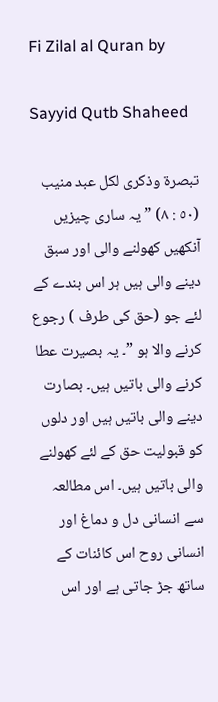Fi Zilal al Quran by

Sayyid Qutb Shaheed

تبصرۃ وذکری لکل عبد منیب (٥٠ : ٨) ” یہ ساری چیزیں آنکھیں کھولنے والی اور سبق دینے والی ہیں ہر اس بندے کے لئے جو (حق کی طرف ) رجوع کرنے والا ہو ”۔ یہ بصیرت عطا کرنے والی باتیں ہیں۔ بصارت دینے والی باتیں ہیں اور دلوں کو قبولیت حق کے لئے کھولنے والی باتیں ہیں۔ اس مطالعہ سے انسانی دل و دماغ اور انسانی روح اس کائنات کے ساتھ جڑ جاتی ہے اور اس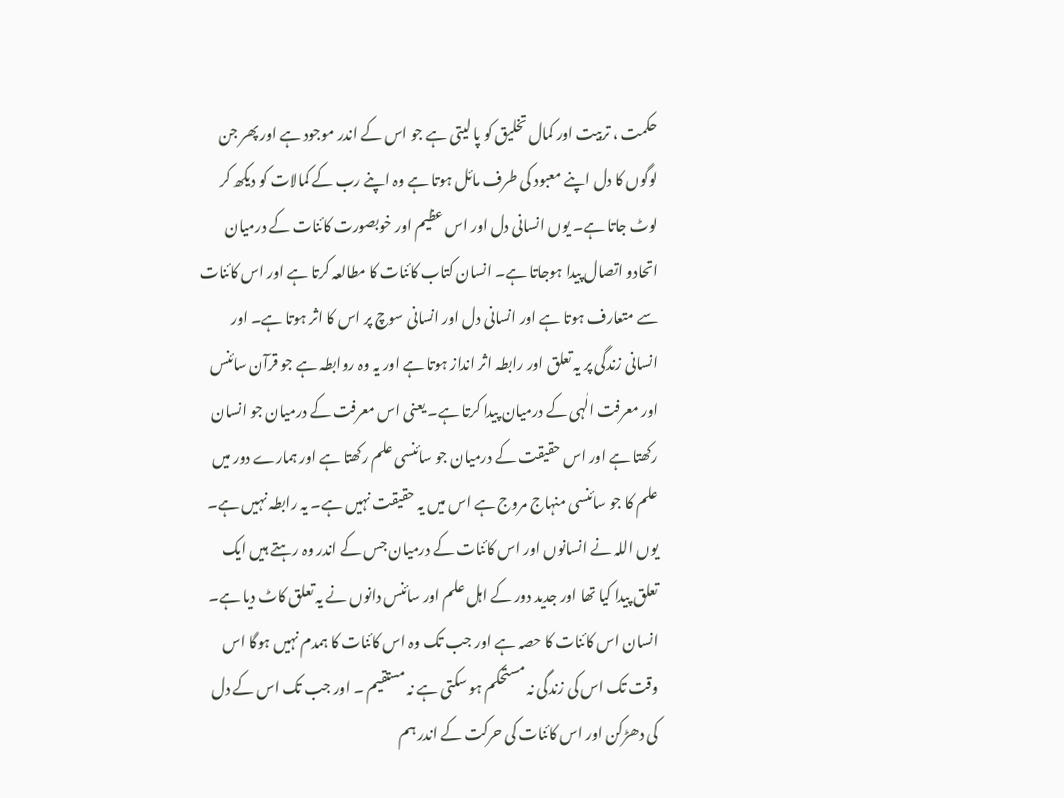حکمت ، تربیت اور کمال تخلیق کو پا لیتی ہے جو اس کے اندر موجود ہے اور پھر جن لوگوں کا دل اپنے معبود کی طرف مائل ہوتا ہے وہ اپنے رب کے کمالات کو دیکھ کر لوٹ جاتا ہے۔ یوں انسانی دل اور اس عظیم اور خوبصورت کائنات کے درمیان اتحادو اتصال پیدا ہوجاتا ہے۔ انسان کتاب کائنات کا مطالعہ کرتا ہے اور اس کائنات سے متعارف ہوتا ہے اور انسانی دل اور انسانی سوچ پر اس کا اثر ہوتا ہے۔ اور انسانی زندگی پر یہ تعلق اور رابطہ اثر انداز ہوتا ہے اور یہ وہ روابطہ ہے جو قرآن سائنس اور معرفت الٰہی کے درمیان پیدا کرتا ہے۔ یعنی اس معرفت کے درمیان جو انسان رکھتا ہے اور اس حقیقت کے درمیان جو سائنسی علم رکھتا ہے اور ہمارے دور میں علم کا جو سائنسی منہاج مروج ہے اس میں یہ حقیقت نہیں ہے۔ یہ رابطہ نہیں ہے۔ یوں اللہ نے انسانوں اور اس کائنات کے درمیان جس کے اندر وہ رہتے ہیں ایک تعلق پیدا کیا تھا اور جدید دور کے اہل علم اور سائنس دانوں نے یہ تعلق کاٹ دیا ہے۔ انسان اس کائنات کا حصہ ہے اور جب تک وہ اس کائنات کا ہمدم نہیں ہوگا اس وقت تک اس کی زندگی نہ مستحکم ہو سکتی ہے نہ مستقیم ۔ اور جب تک اس کے دل کی دھڑکن اور اس کائنات کی حرکت کے اندر ہم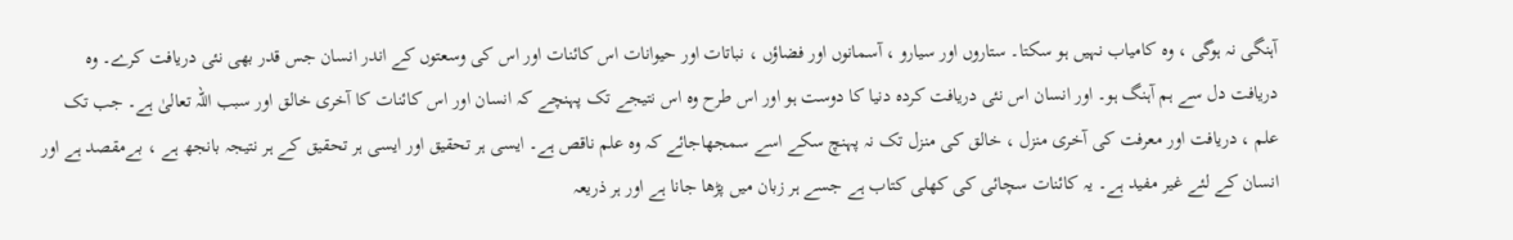آہنگی نہ ہوگی ، وہ کامیاب نہیں ہو سکتا۔ ستاروں اور سیارو ، آسمانوں اور فضاؤں ، نباتات اور حیوانات اس کائنات اور اس کی وسعتوں کے اندر انسان جس قدر بھی نئی دریافت کرے۔ وہ دریافت دل سے ہم آہنگ ہو۔ اور انسان اس نئی دریافت کردہ دنیا کا دوست ہو اور اس طرح وہ اس نتیجے تک پہنچے کہ انسان اور اس کائنات کا آخری خالق اور سبب اللہ تعالیٰ ہے۔ جب تک علم ، دریافت اور معرفت کی آخری منزل ، خالق کی منزل تک نہ پہنچ سکے اسے سمجھاجائے کہ وہ علم ناقص ہے۔ ایسی ہر تحقیق اور ایسی ہر تحقیق کے ہر نتیجہ بانجھ ہے ، بےمقصد ہے اور انسان کے لئے غیر مفید ہے۔ یہ کائنات سچائی کی کھلی کتاب ہے جسے ہر زبان میں پڑھا جانا ہے اور ہر ذریعہ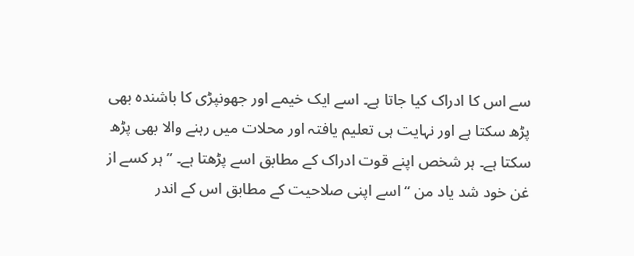سے اس کا ادراک کیا جاتا ہے۔ اسے ایک خیمے اور جھونپڑی کا باشندہ بھی پڑھ سکتا ہے اور نہایت ہی تعلیم یافتہ اور محلات میں رہنے والا بھی پڑھ سکتا ہے۔ ہر شخص اپنے قوت ادراک کے مطابق اسے پڑھتا ہے۔ ” ہر کسے از غن خود شد یاد من “ اسے اپنی صلاحیت کے مطابق اس کے اندر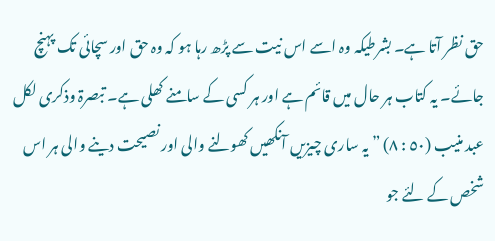حق نظر آتا ہے۔ بشرطیکہ وہ اسے اس نیت سے پڑھ رہا ہو کہ وہ حق اور سچائی تک پہنچ جائے۔ یہ کتاب ہر حال میں قائم ہے اور ہر کسی کے سامنے کھلی ہے۔ تبصرۃ وذکری لکل عبد منیب (٥٠ : ٨) ” یہ ساری چیزیں آنکھیں کھولنے والی اور نصیحت دینے والی ہر اس شخص کے لئے جو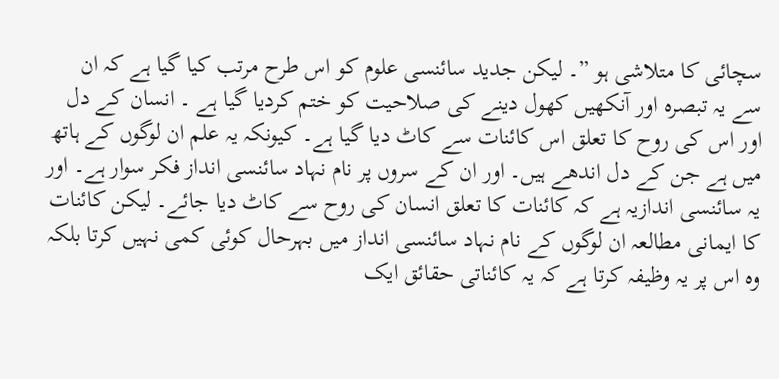سچائی کا متلاشی ہو ”۔ لیکن جدید سائنسی علوم کو اس طرح مرتب کیا گیا ہے کہ ان سے یہ تبصرہ اور آنکھیں کھول دینے کی صلاحیت کو ختم کردیا گیا ہے ۔ انسان کے دل اور اس کی روح کا تعلق اس کائنات سے کاٹ دیا گیا ہے۔ کیونکہ یہ علم ان لوگوں کے ہاتھ میں ہے جن کے دل اندھے ہیں۔ اور ان کے سروں پر نام نہاد سائنسی انداز فکر سوار ہے۔ اور یہ سائنسی اندازیہ ہے کہ کائنات کا تعلق انسان کی روح سے کاٹ دیا جائے۔ لیکن کائنات کا ایمانی مطالعہ ان لوگوں کے نام نہاد سائنسی انداز میں بہرحال کوئی کمی نہیں کرتا بلکہ وہ اس پر یہ وظیفہ کرتا ہے کہ یہ کائناتی حقائق ایک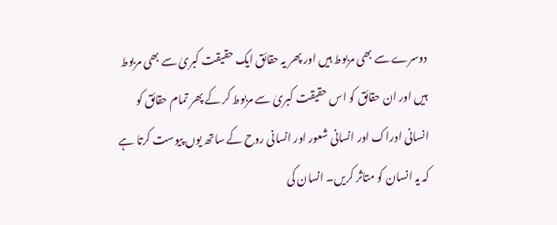دوسرے سے بھی مربوط ہیں اور پھر یہ حقائق ایک حقیقت کبریٰ سے بھی مربوط ہیں اور ان حقائق کو اس حقیقت کبریٰ سے مربوط کر کے پھر تمام حقائق کو انسانی ادراک اور انسانی شعور اور انسانی روح کے ساتھ یوں پیوست کرتا ہے کہ یہ انسان کو متاثر کریں۔ انسان کی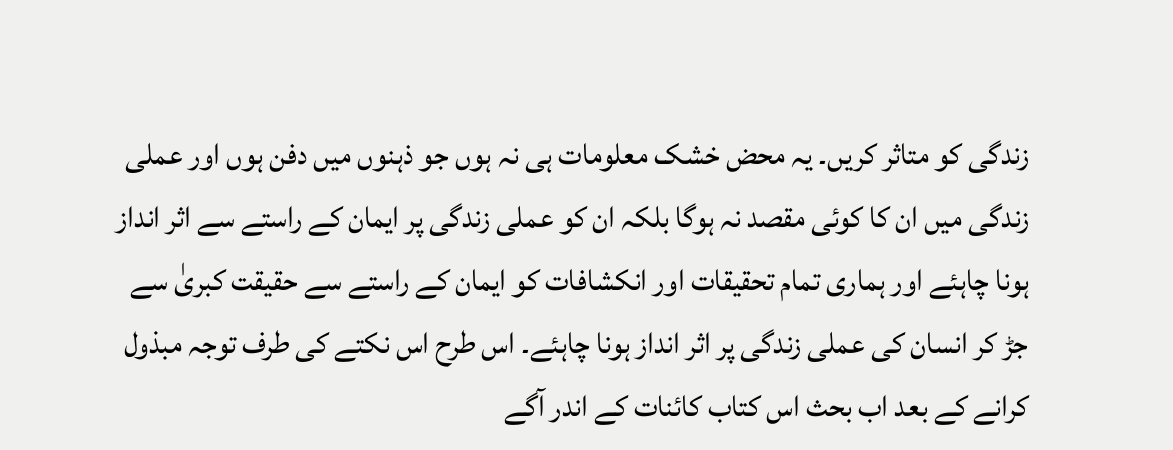زندگی کو متاثر کریں۔ یہ محض خشک معلومات ہی نہ ہوں جو ذہنوں میں دفن ہوں اور عملی زندگی میں ان کا کوئی مقصد نہ ہوگا بلکہ ان کو عملی زندگی پر ایمان کے راستے سے اثر انداز ہونا چاہئے اور ہماری تمام تحقیقات اور انکشافات کو ایمان کے راستے سے حقیقت کبریٰ سے جڑ کر انسان کی عملی زندگی پر اثر انداز ہونا چاہئے۔ اس طرح اس نکتے کی طرف توجہ مبذول کرانے کے بعد اب بحث اس کتاب کائنات کے اندر آگے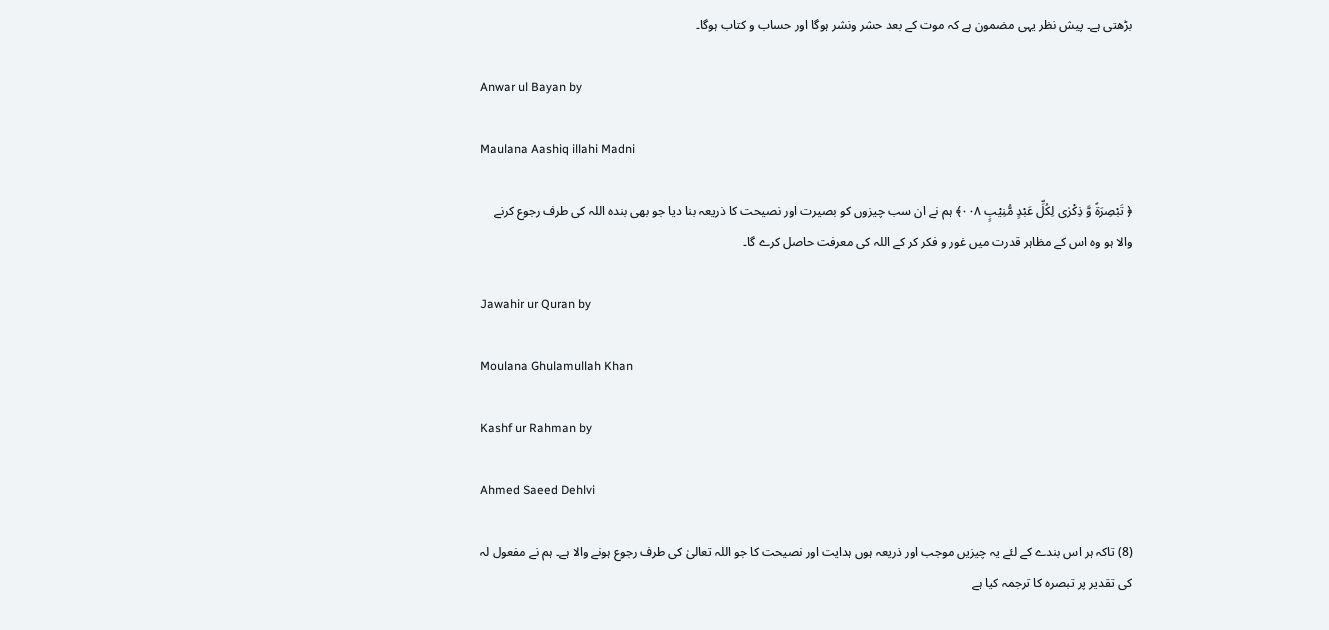بڑھتی ہے۔ پیش نظر یہی مضمون ہے کہ موت کے بعد حشر ونشر ہوگا اور حساب و کتاب ہوگا۔

Anwar ul Bayan by

Maulana Aashiq illahi Madni

﴿ تَبْصِرَةً وَّ ذِكْرٰى لِكُلِّ عَبْدٍ مُّنِيْبٍ ٠٠٨﴾ ہم نے ان سب چیزوں کو بصیرت اور نصیحت کا ذریعہ بنا دیا جو بھی بندہ اللہ کی طرف رجوع کرنے والا ہو وہ اس کے مظاہر قدرت میں غور و فکر کر کے اللہ کی معرفت حاصل کرے گا۔

Jawahir ur Quran by

Moulana Ghulamullah Khan

Kashf ur Rahman by

Ahmed Saeed Dehlvi

(8) تاکہ ہر اس بندے کے لئے یہ چیزیں موجب اور ذریعہ ہوں ہدایت اور نصیحت کا جو اللہ تعالیٰ کی طرف رجوع ہونے والا ہے۔ ہم نے مفعول لہ کی تقدیر پر تبصرہ کا ترجمہ کیا ہے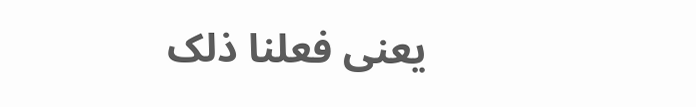یعنی فعلنا ذلک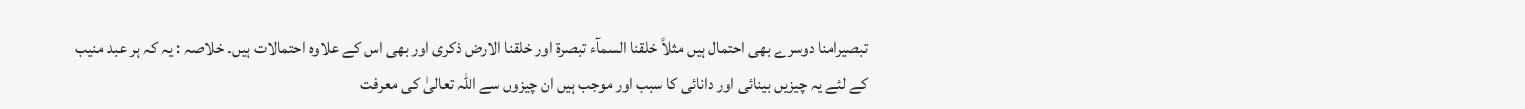تبصیرامنا دوسرے بھی احتمال ہیں مثلاً خلقنا السمآء تبصرۃ اور خلقنا الارض ذکری اور بھی اس کے علاوہ احتمالات ہیں۔ خلاصہ : یہ کہ ہر عبد منیب کے لئے یہ چیزیں بینائی اور دانائی کا سبب اور موجب ہیں ان چیزوں سے اللہ تعالیٰ کی معرفت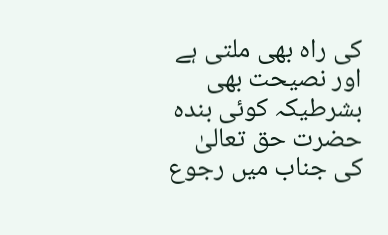کی راہ بھی ملتی ہے اور نصیحت بھی بشرطیکہ کوئی بندہ حضرت حق تعالیٰ کی جناب میں رجوع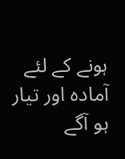ہونے کے لئے آمادہ اور تیار ہو آگے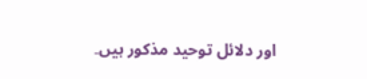اور دلائل توحید مذکور ہیں۔